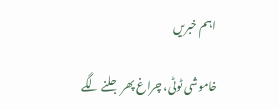اہم خبریں

خاموشی ٹوٹی، چراغ پھر جلنے لگے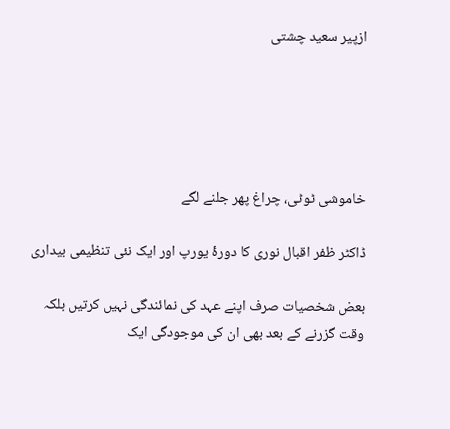ازپیر سعید چشتی





خاموشی ٹوٹی، چراغ پھر جلنے لگے

ڈاکٹر ظفر اقبال نوری کا دورۂ یورپ اور ایک نئی تنظیمی بیداری

بعض شخصیات صرف اپنے عہد کی نمائندگی نہیں کرتیں بلکہ وقت گزرنے کے بعد بھی ان کی موجودگی ایک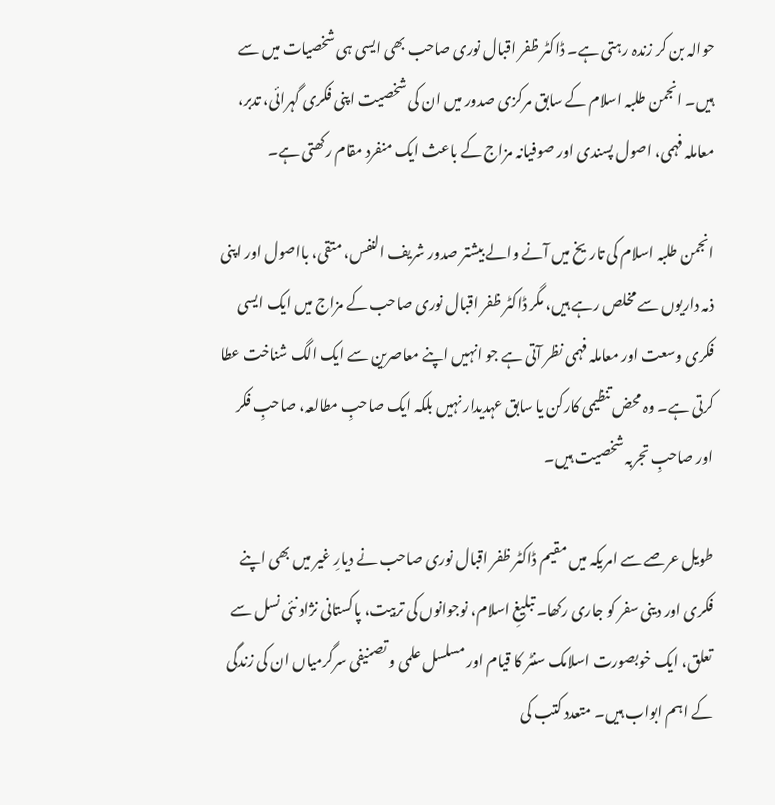حوالہ بن کر زندہ رہتی ہے۔ ڈاکٹر ظفر اقبال نوری صاحب بھی ایسی ہی شخصیات میں سے ہیں۔ انجمن طلبہ اسلام کے سابق مرکزی صدور میں ان کی شخصیت اپنی فکری گہرائی، تدبر، معاملہ فہمی، اصول پسندی اور صوفیانہ مزاج کے باعث ایک منفرد مقام رکھتی ہے۔

انجمن طلبہ اسلام کی تاریخ میں آنے والے بیشتر صدور شریف النفس، متقی، بااصول اور اپنی ذمہ داریوں سے مخلص رہے ہیں، مگر ڈاکٹر ظفر اقبال نوری صاحب کے مزاج میں ایک ایسی فکری وسعت اور معاملہ فہمی نظر آتی ہے جو انہیں اپنے معاصرین سے ایک الگ شناخت عطا کرتی ہے۔ وہ محض تنظیمی کارکن یا سابق عہدیدار نہیں بلکہ ایک صاحبِ مطالعہ، صاحبِ فکر اور صاحبِ تجربہ شخصیت ہیں۔

طویل عرصے سے امریکہ میں مقیم ڈاکٹر ظفر اقبال نوری صاحب نے دیارِ غیر میں بھی اپنے فکری اور دینی سفر کو جاری رکھا۔ تبلیغِ اسلام، نوجوانوں کی تربیت، پاکستانی نژاد نئی نسل سے تعلق، ایک خوبصورت اسلامک سنٹر کا قیام اور مسلسل علمی و تصنیفی سرگرمیاں ان کی زندگی کے اہم ابواب ہیں۔ متعدد کتب کی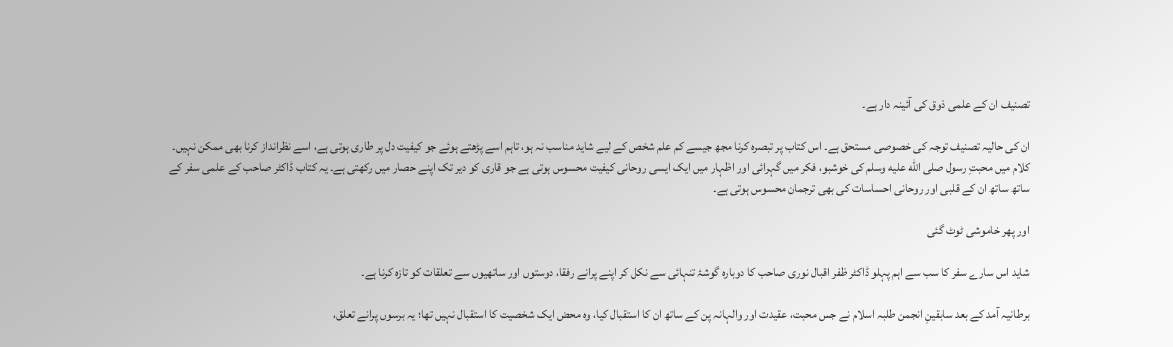تصنیف ان کے علمی ذوق کی آئینہ دار ہے۔

ان کی حالیہ تصنیف توجہ کی خصوصی مستحق ہے۔ اس کتاب پر تبصرہ کرنا مجھ جیسے کم علم شخص کے لیے شاید مناسب نہ ہو، تاہم اسے پڑھتے ہوئے جو کیفیت دل پر طاری ہوتی ہے، اسے نظرانداز کرنا بھی ممکن نہیں۔ کلام میں محبتِ رسول صلى الله عليه وسلم کی خوشبو، فکر میں گہرائی اور اظہار میں ایک ایسی روحانی کیفیت محسوس ہوتی ہے جو قاری کو دیر تک اپنے حصار میں رکھتی ہے۔ یہ کتاب ڈاکٹر صاحب کے علمی سفر کے ساتھ ساتھ ان کے قلبی اور روحانی احساسات کی بھی ترجمان محسوس ہوتی ہے۔

اور پھر خاموشی ٹوٹ گئی

شاید اس سارے سفر کا سب سے اہم پہلو ڈاکٹر ظفر اقبال نوری صاحب کا دوبارہ گوشۂ تنہائی سے نکل کر اپنے پرانے رفقا، دوستوں اور ساتھیوں سے تعلقات کو تازہ کرنا ہے۔

برطانیہ آمد کے بعد سابقینِ انجمن طلبہ اسلام نے جس محبت، عقیدت اور والہانہ پن کے ساتھ ان کا استقبال کیا، وہ محض ایک شخصیت کا استقبال نہیں تھا؛ یہ برسوں پرانے تعلق،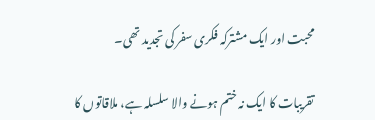محبت اور ایک مشترکہ فکری سفر کی تجدید تھی۔

تقریبات کا ایک نہ ختم ہونے والا سلسلہ ہے، ملاقاتوں کا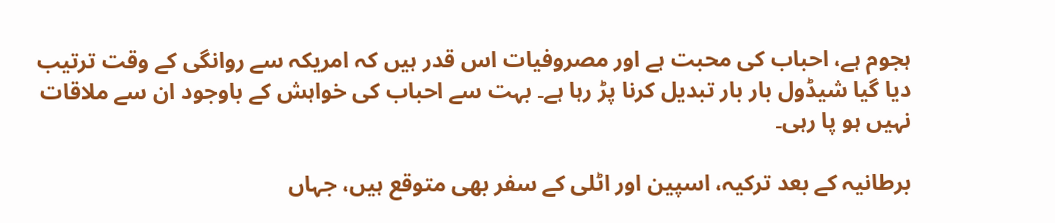ہجوم ہے، احباب کی محبت ہے اور مصروفیات اس قدر ہیں کہ امریکہ سے روانگی کے وقت ترتیب دیا گیا شیڈول بار بار تبدیل کرنا پڑ رہا ہے۔ بہت سے احباب کی خواہش کے باوجود ان سے ملاقات نہیں ہو پا رہی۔

برطانیہ کے بعد ترکیہ، اسپین اور اٹلی کے سفر بھی متوقع ہیں، جہاں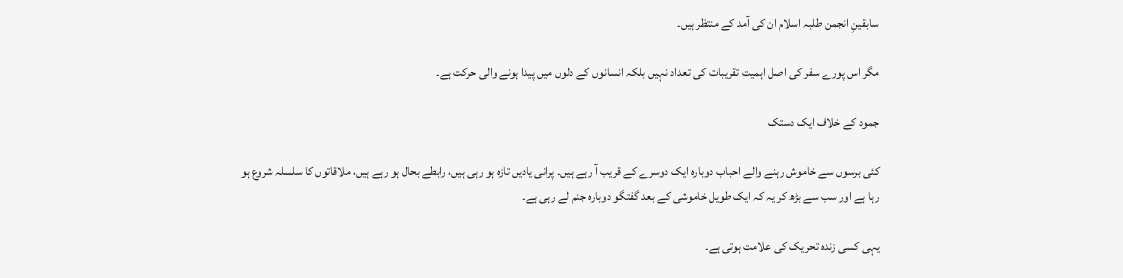سابقینِ انجمن طلبہ اسلام ان کی آمد کے منتظر ہیں۔

مگر اس پورے سفر کی اصل اہمیت تقریبات کی تعداد نہیں بلکہ انسانوں کے دلوں میں پیدا ہونے والی حرکت ہے۔

جمود کے خلاف ایک دستک

کئی برسوں سے خاموش رہنے والے احباب دوبارہ ایک دوسرے کے قریب آ رہے ہیں۔ پرانی یادیں تازہ ہو رہی ہیں، رابطے بحال ہو رہے ہیں، ملاقاتوں کا سلسلہ شروع ہو رہا ہے اور سب سے بڑھ کر یہ کہ ایک طویل خاموشی کے بعد گفتگو دوبارہ جنم لے رہی ہے۔

یہی کسی زندہ تحریک کی علامت ہوتی ہے۔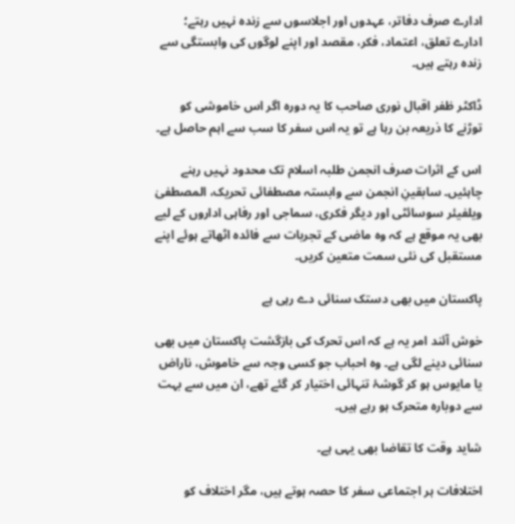ادارے صرف دفاتر، عہدوں اور اجلاسوں سے زندہ نہیں رہتے؛ ادارے تعلق، اعتماد، فکر، مقصد اور اپنے لوگوں کی وابستگی سے زندہ رہتے ہیں۔

ڈاکٹر ظفر اقبال نوری صاحب کا یہ دورہ اگر اس خاموشی کو توڑنے کا ذریعہ بن رہا ہے تو یہ اس سفر کا سب سے اہم حاصل ہے۔

اس کے اثرات صرف انجمن طلبہ اسلام تک محدود نہیں رہنے چاہئیں۔ سابقینِ انجمن سے وابستہ مصطفائی تحریک، المصطفیٰ ویلفیئر سوسائٹی اور دیگر فکری، سماجی اور رفاہی اداروں کے لیے بھی یہ موقع ہے کہ وہ ماضی کے تجربات سے فائدہ اٹھاتے ہوئے اپنے مستقبل کی نئی سمت متعین کریں۔

پاکستان میں بھی دستک سنائی دے رہی ہے

خوش آئند امر یہ ہے کہ اس تحرک کی بازگشت پاکستان میں بھی سنائی دینے لگی ہے۔ وہ احباب جو کسی وجہ سے خاموش، ناراض یا مایوس ہو کر گوشۂ تنہائی اختیار کر گئے تھے، ان میں سے بہت سے دوبارہ متحرک ہو رہے ہیں۔

شاید وقت کا تقاضا بھی یہی ہے۔

اختلافات ہر اجتماعی سفر کا حصہ ہوتے ہیں، مگر اختلاف کو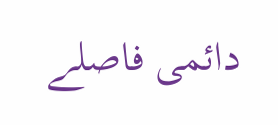دائمی فاصلے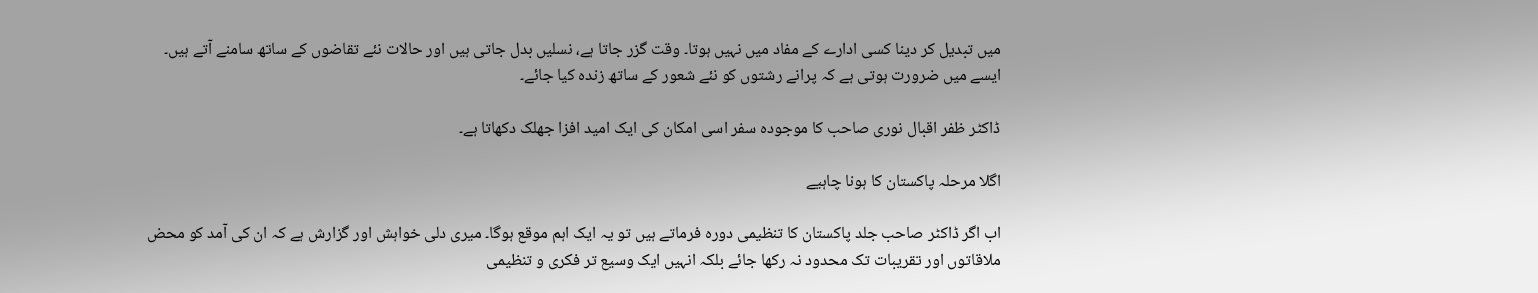میں تبدیل کر دینا کسی ادارے کے مفاد میں نہیں ہوتا۔ وقت گزر جاتا ہے، نسلیں بدل جاتی ہیں اور حالات نئے تقاضوں کے ساتھ سامنے آتے ہیں۔ ایسے میں ضرورت ہوتی ہے کہ پرانے رشتوں کو نئے شعور کے ساتھ زندہ کیا جائے۔

ڈاکٹر ظفر اقبال نوری صاحب کا موجودہ سفر اسی امکان کی ایک امید افزا جھلک دکھاتا ہے۔

اگلا مرحلہ پاکستان کا ہونا چاہیے

اب اگر ڈاکٹر صاحب جلد پاکستان کا تنظیمی دورہ فرماتے ہیں تو یہ ایک اہم موقع ہوگا۔ میری دلی خواہش اور گزارش ہے کہ ان کی آمد کو محض ملاقاتوں اور تقریبات تک محدود نہ رکھا جائے بلکہ انہیں ایک وسیع تر فکری و تنظیمی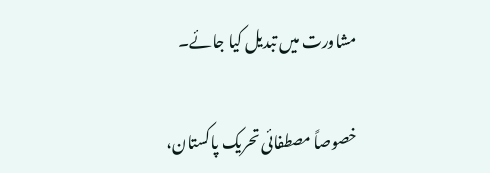مشاورت میں تبدیل کیا جائے۔

خصوصاً مصطفائی تحریک پاکستان،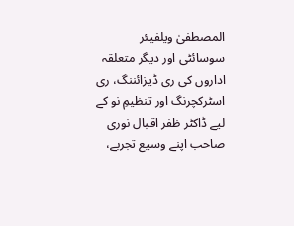المصطفیٰ ویلفیئر سوسائٹی اور دیگر متعلقہ اداروں کی ری ڈیزائننگ، ری اسٹرکچرنگ اور تنظیمِ نو کے لیے ڈاکٹر ظفر اقبال نوری صاحب اپنے وسیع تجربے،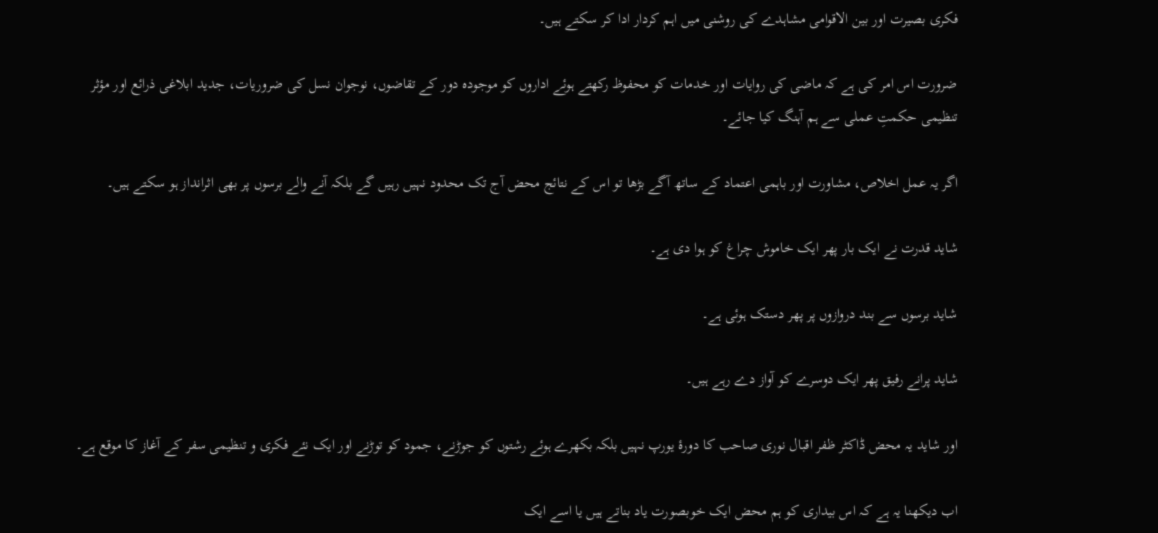فکری بصیرت اور بین الاقوامی مشاہدے کی روشنی میں اہم کردار ادا کر سکتے ہیں۔

ضرورت اس امر کی ہے کہ ماضی کی روایات اور خدمات کو محفوظ رکھتے ہوئے اداروں کو موجودہ دور کے تقاضوں، نوجوان نسل کی ضروریات، جدید ابلاغی ذرائع اور مؤثر تنظیمی حکمتِ عملی سے ہم آہنگ کیا جائے۔

اگر یہ عمل اخلاص، مشاورت اور باہمی اعتماد کے ساتھ آگے بڑھا تو اس کے نتائج محض آج تک محدود نہیں رہیں گے بلکہ آنے والے برسوں پر بھی اثرانداز ہو سکتے ہیں۔

شاید قدرت نے ایک بار پھر ایک خاموش چراغ کو ہوا دی ہے۔

شاید برسوں سے بند دروازوں پر پھر دستک ہوئی ہے۔

شاید پرانے رفیق پھر ایک دوسرے کو آواز دے رہے ہیں۔

اور شاید یہ محض ڈاکٹر ظفر اقبال نوری صاحب کا دورۂ یورپ نہیں بلکہ بکھرے ہوئے رشتوں کو جوڑنے، جمود کو توڑنے اور ایک نئے فکری و تنظیمی سفر کے آغاز کا موقع ہے۔

اب دیکھنا یہ ہے کہ اس بیداری کو ہم محض ایک خوبصورت یاد بناتے ہیں یا اسے ایک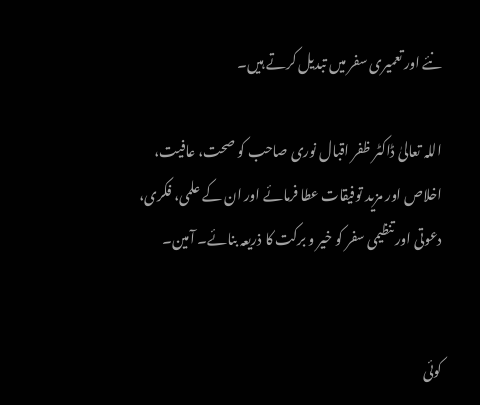نئے اور تعمیری سفر میں تبدیل کرتے ہیں۔

اللہ تعالیٰ ڈاکٹر ظفر اقبال نوری صاحب کو صحت، عافیت، اخلاص اور مزید توفیقات عطا فرمائے اور ان کے علمی، فکری، دعوتی اور تنظیمی سفر کو خیر و برکت کا ذریعہ بنائے۔ آمین۔


کوئی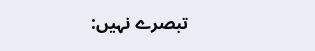تبصرے نہیں: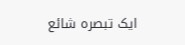ایک تبصرہ شائع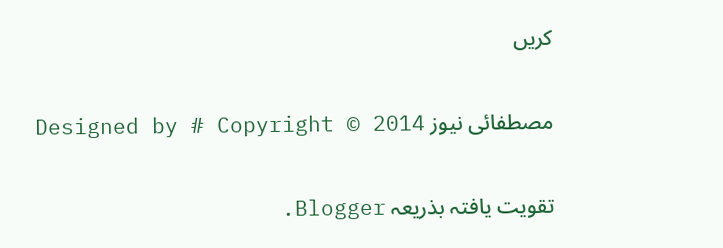کریں

مصطفائی نیوز Designed by # Copyright © 2014

تقویت یافتہ بذریعہ Blogger.